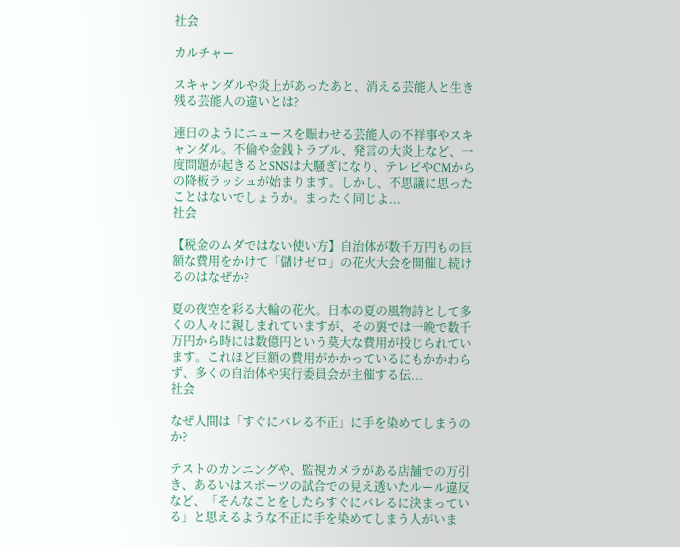社会

カルチャー

スキャンダルや炎上があったあと、消える芸能人と生き残る芸能人の違いとは?

連日のようにニュースを賑わせる芸能人の不祥事やスキャンダル。不倫や金銭トラブル、発言の大炎上など、一度問題が起きるとSNSは大騒ぎになり、テレビやCMからの降板ラッシュが始まります。しかし、不思議に思ったことはないでしょうか。まったく同じよ...
社会

【税金のムダではない使い方】自治体が数千万円もの巨額な費用をかけて「儲けゼロ」の花火大会を開催し続けるのはなぜか?

夏の夜空を彩る大輪の花火。日本の夏の風物詩として多くの人々に親しまれていますが、その裏では一晩で数千万円から時には数億円という莫大な費用が投じられています。これほど巨額の費用がかかっているにもかかわらず、多くの自治体や実行委員会が主催する伝...
社会

なぜ人間は「すぐにバレる不正」に手を染めてしまうのか?

テストのカンニングや、監視カメラがある店舗での万引き、あるいはスポーツの試合での見え透いたルール違反など、「そんなことをしたらすぐにバレるに決まっている」と思えるような不正に手を染めてしまう人がいま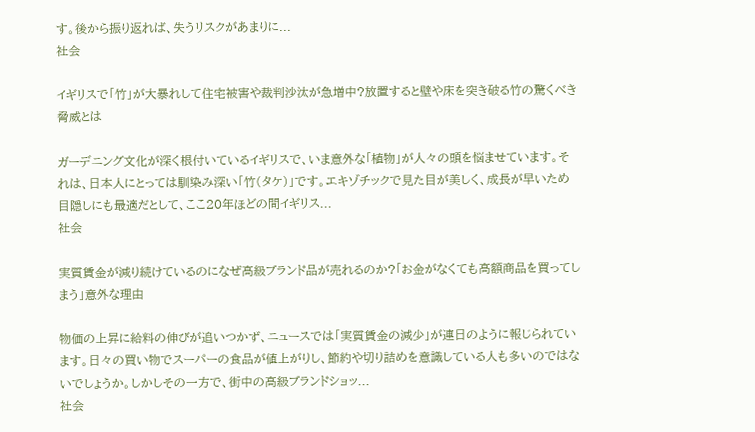す。後から振り返れば、失うリスクがあまりに...
社会

イギリスで「竹」が大暴れして住宅被害や裁判沙汰が急増中?放置すると壁や床を突き破る竹の驚くべき脅威とは

ガーデニング文化が深く根付いているイギリスで、いま意外な「植物」が人々の頭を悩ませています。それは、日本人にとっては馴染み深い「竹(タケ)」です。エキゾチックで見た目が美しく、成長が早いため目隠しにも最適だとして、ここ20年ほどの間イギリス...
社会

実質賃金が減り続けているのになぜ高級ブランド品が売れるのか?「お金がなくても高額商品を買ってしまう」意外な理由

物価の上昇に給料の伸びが追いつかず、ニュースでは「実質賃金の減少」が連日のように報じられています。日々の買い物でスーパーの食品が値上がりし、節約や切り詰めを意識している人も多いのではないでしょうか。しかしその一方で、街中の高級ブランドショッ...
社会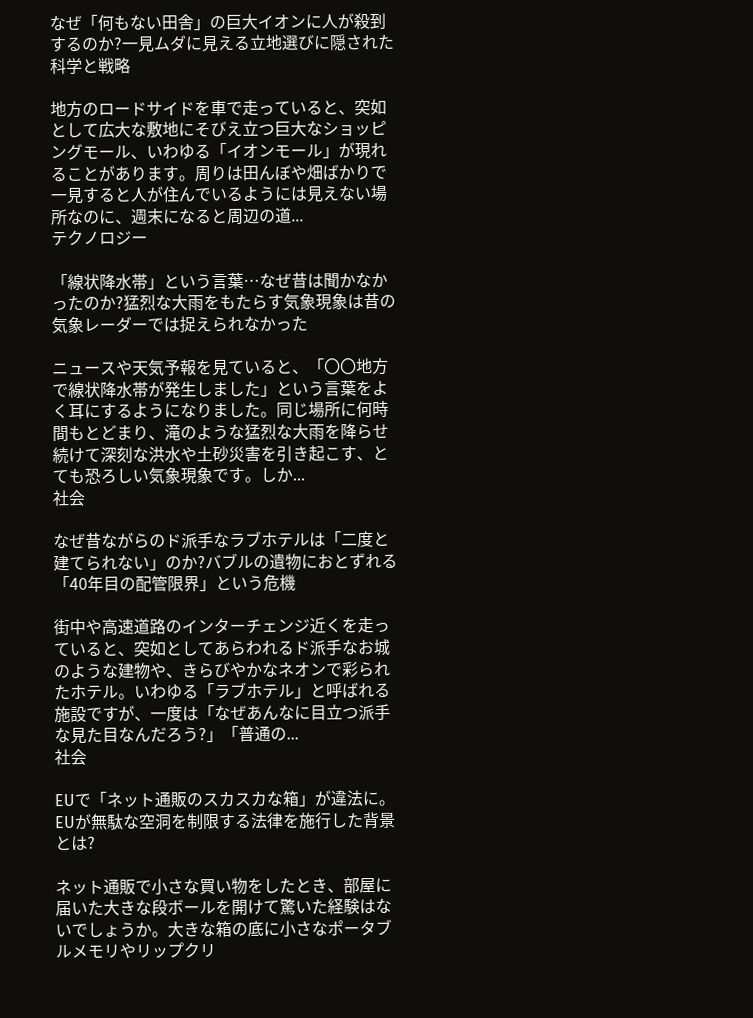なぜ「何もない田舎」の巨大イオンに人が殺到するのか?一見ムダに見える立地選びに隠された科学と戦略

地方のロードサイドを車で走っていると、突如として広大な敷地にそびえ立つ巨大なショッピングモール、いわゆる「イオンモール」が現れることがあります。周りは田んぼや畑ばかりで一見すると人が住んでいるようには見えない場所なのに、週末になると周辺の道...
テクノロジー

「線状降水帯」という言葉…なぜ昔は聞かなかったのか?猛烈な大雨をもたらす気象現象は昔の気象レーダーでは捉えられなかった

ニュースや天気予報を見ていると、「〇〇地方で線状降水帯が発生しました」という言葉をよく耳にするようになりました。同じ場所に何時間もとどまり、滝のような猛烈な大雨を降らせ続けて深刻な洪水や土砂災害を引き起こす、とても恐ろしい気象現象です。しか...
社会

なぜ昔ながらのド派手なラブホテルは「二度と建てられない」のか?バブルの遺物におとずれる「40年目の配管限界」という危機

街中や高速道路のインターチェンジ近くを走っていると、突如としてあらわれるド派手なお城のような建物や、きらびやかなネオンで彩られたホテル。いわゆる「ラブホテル」と呼ばれる施設ですが、一度は「なぜあんなに目立つ派手な見た目なんだろう?」「普通の...
社会

EUで「ネット通販のスカスカな箱」が違法に。EUが無駄な空洞を制限する法律を施行した背景とは?

ネット通販で小さな買い物をしたとき、部屋に届いた大きな段ボールを開けて驚いた経験はないでしょうか。大きな箱の底に小さなポータブルメモリやリップクリ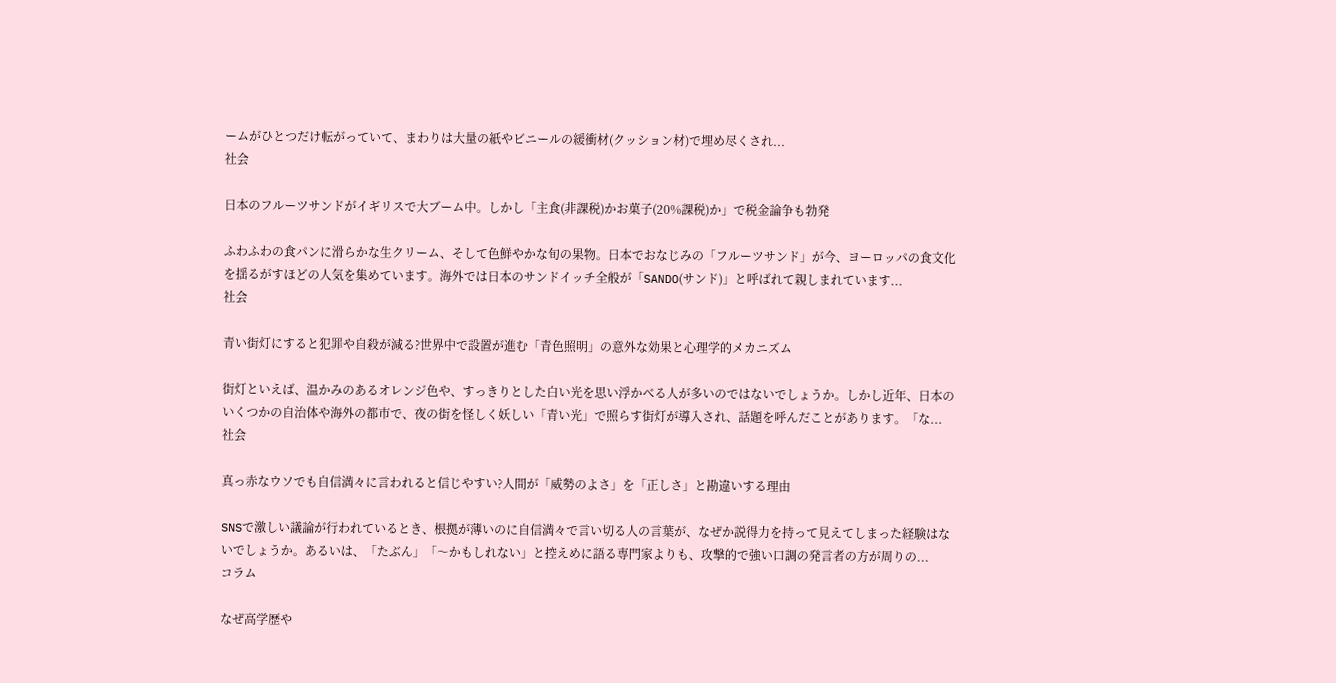ームがひとつだけ転がっていて、まわりは大量の紙やビニールの緩衝材(クッション材)で埋め尽くされ...
社会

日本のフルーツサンドがイギリスで大ブーム中。しかし「主食(非課税)かお菓子(20%課税)か」で税金論争も勃発

ふわふわの食パンに滑らかな生クリーム、そして色鮮やかな旬の果物。日本でおなじみの「フルーツサンド」が今、ヨーロッパの食文化を揺るがすほどの人気を集めています。海外では日本のサンドイッチ全般が「SANDO(サンド)」と呼ばれて親しまれています...
社会

青い街灯にすると犯罪や自殺が減る?世界中で設置が進む「青色照明」の意外な効果と心理学的メカニズム

街灯といえば、温かみのあるオレンジ色や、すっきりとした白い光を思い浮かべる人が多いのではないでしょうか。しかし近年、日本のいくつかの自治体や海外の都市で、夜の街を怪しく妖しい「青い光」で照らす街灯が導入され、話題を呼んだことがあります。「な...
社会

真っ赤なウソでも自信満々に言われると信じやすい?人間が「威勢のよさ」を「正しさ」と勘違いする理由

SNSで激しい議論が行われているとき、根拠が薄いのに自信満々で言い切る人の言葉が、なぜか説得力を持って見えてしまった経験はないでしょうか。あるいは、「たぶん」「〜かもしれない」と控えめに語る専門家よりも、攻撃的で強い口調の発言者の方が周りの...
コラム

なぜ高学歴や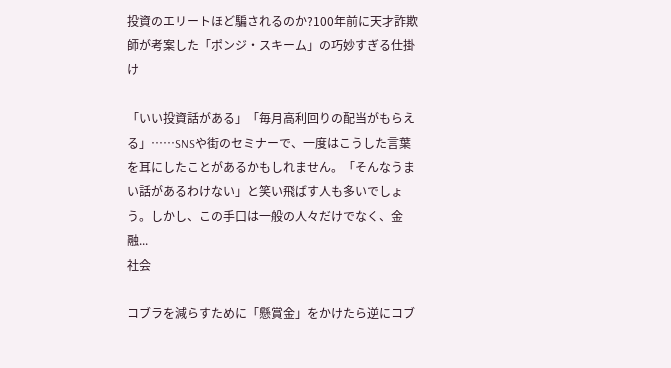投資のエリートほど騙されるのか?100年前に天才詐欺師が考案した「ポンジ・スキーム」の巧妙すぎる仕掛け

「いい投資話がある」「毎月高利回りの配当がもらえる」……SNSや街のセミナーで、一度はこうした言葉を耳にしたことがあるかもしれません。「そんなうまい話があるわけない」と笑い飛ばす人も多いでしょう。しかし、この手口は一般の人々だけでなく、金融...
社会

コブラを減らすために「懸賞金」をかけたら逆にコブ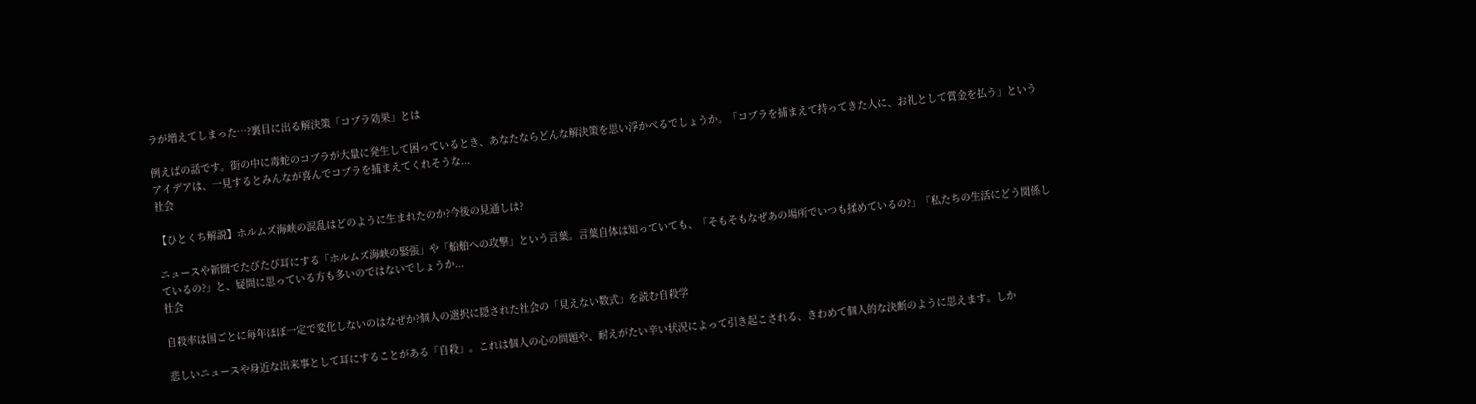ラが増えてしまった…?裏目に出る解決策「コブラ効果」とは

例えばの話です。街の中に毒蛇のコブラが大量に発生して困っているとき、あなたならどんな解決策を思い浮かべるでしょうか。「コブラを捕まえて持ってきた人に、お礼として賞金を払う」というアイデアは、一見するとみんなが喜んでコブラを捕まえてくれそうな...
社会

【ひとくち解説】ホルムズ海峡の混乱はどのように生まれたのか?今後の見通しは?

ニュースや新聞でたびたび耳にする「ホルムズ海峡の緊張」や「船舶への攻撃」という言葉。言葉自体は知っていても、「そもそもなぜあの場所でいつも揉めているの?」「私たちの生活にどう関係しているの?」と、疑問に思っている方も多いのではないでしょうか...
社会

自殺率は国ごとに毎年ほぼ一定で変化しないのはなぜか?個人の選択に隠された社会の「見えない数式」を読む自殺学

悲しいニュースや身近な出来事として耳にすることがある「自殺」。これは個人の心の問題や、耐えがたい辛い状況によって引き起こされる、きわめて個人的な決断のように思えます。しか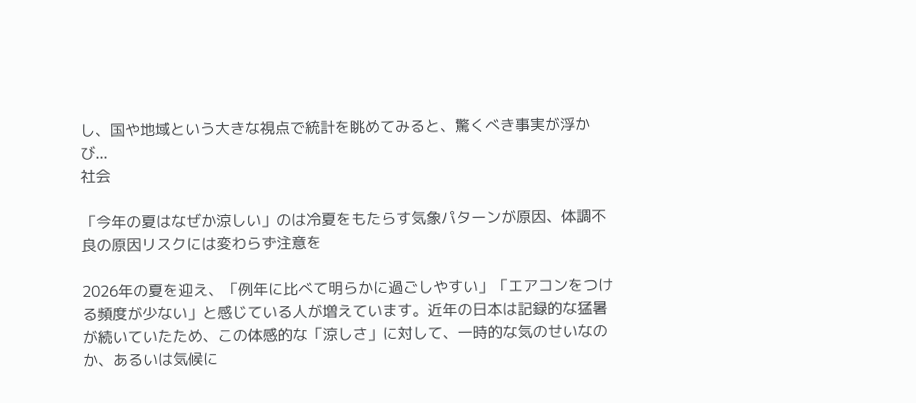し、国や地域という大きな視点で統計を眺めてみると、驚くべき事実が浮かび...
社会

「今年の夏はなぜか涼しい」のは冷夏をもたらす気象パターンが原因、体調不良の原因リスクには変わらず注意を

2026年の夏を迎え、「例年に比べて明らかに過ごしやすい」「エアコンをつける頻度が少ない」と感じている人が増えています。近年の日本は記録的な猛暑が続いていたため、この体感的な「涼しさ」に対して、一時的な気のせいなのか、あるいは気候に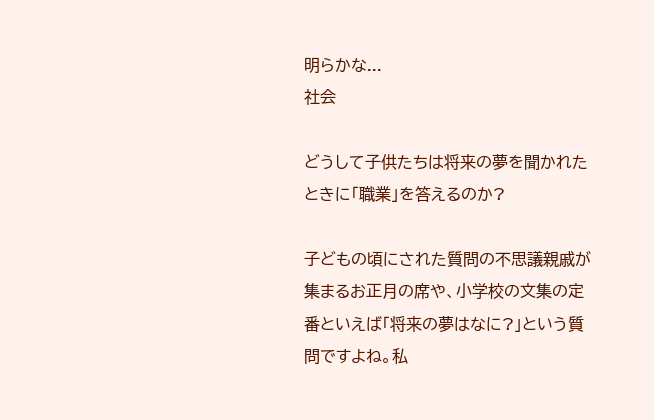明らかな...
社会

どうして子供たちは将来の夢を聞かれたときに「職業」を答えるのか?

子どもの頃にされた質問の不思議親戚が集まるお正月の席や、小学校の文集の定番といえば「将来の夢はなに?」という質問ですよね。私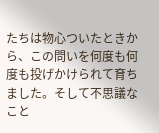たちは物心ついたときから、この問いを何度も何度も投げかけられて育ちました。そして不思議なこと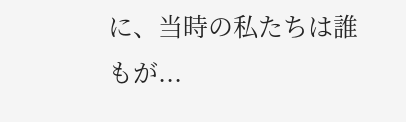に、当時の私たちは誰もが...